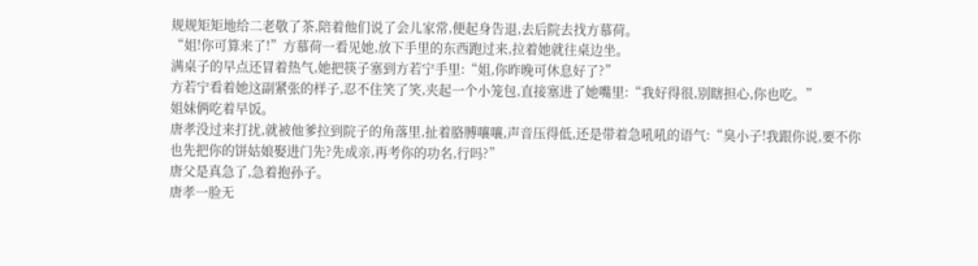规规矩矩地给二老敬了茶,陪着他们说了会儿家常,便起身告退,去后院去找方慕荷。
“姐!你可算来了!”方慕荷一看见她,放下手里的东西跑过来,拉着她就往桌边坐。
满桌子的早点还冒着热气,她把筷子塞到方若宁手里:“姐,你昨晚可休息好了?”
方若宁看着她这副紧张的样子,忍不住笑了笑,夹起一个小笼包,直接塞进了她嘴里:“我好得很,别瞎担心,你也吃。”
姐妹俩吃着早饭。
唐孝没过来打扰,就被他爹拉到院子的角落里,扯着胳膊嚷嚷,声音压得低,还是带着急吼吼的语气:“臭小子!我跟你说,要不你也先把你的饼姑娘娶进门先?先成亲,再考你的功名,行吗?”
唐父是真急了,急着抱孙子。
唐孝一脸无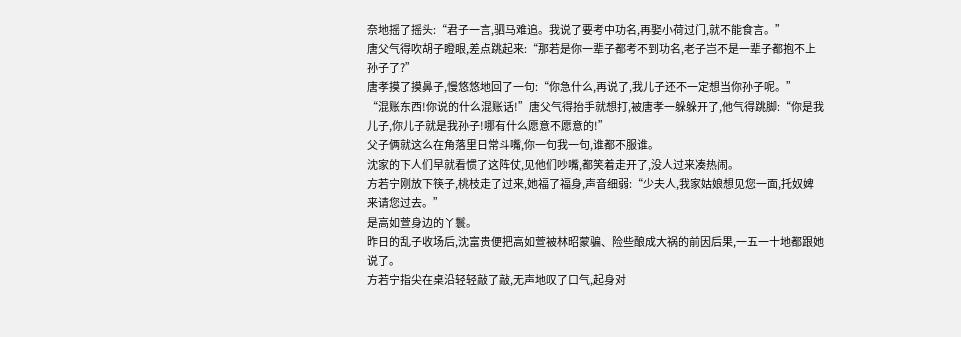奈地摇了摇头:“君子一言,驷马难追。我说了要考中功名,再娶小荷过门,就不能食言。”
唐父气得吹胡子瞪眼,差点跳起来:“那若是你一辈子都考不到功名,老子岂不是一辈子都抱不上孙子了?”
唐孝摸了摸鼻子,慢悠悠地回了一句:“你急什么,再说了,我儿子还不一定想当你孙子呢。”
“混账东西!你说的什么混账话!”唐父气得抬手就想打,被唐孝一躲躲开了,他气得跳脚:“你是我儿子,你儿子就是我孙子!哪有什么愿意不愿意的!”
父子俩就这么在角落里日常斗嘴,你一句我一句,谁都不服谁。
沈家的下人们早就看惯了这阵仗,见他们吵嘴,都笑着走开了,没人过来凑热闹。
方若宁刚放下筷子,桃枝走了过来,她福了福身,声音细弱:“少夫人,我家姑娘想见您一面,托奴婢来请您过去。”
是高如萱身边的丫鬟。
昨日的乱子收场后,沈富贵便把高如萱被林昭蒙骗、险些酿成大祸的前因后果,一五一十地都跟她说了。
方若宁指尖在桌沿轻轻敲了敲,无声地叹了口气,起身对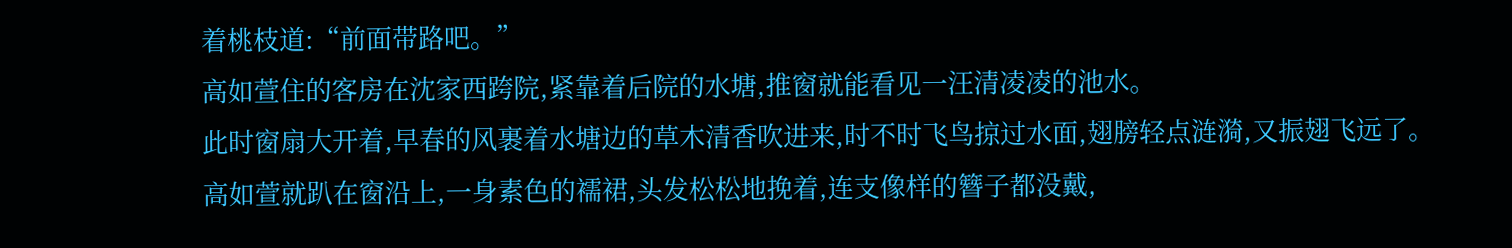着桃枝道:“前面带路吧。”
高如萱住的客房在沈家西跨院,紧靠着后院的水塘,推窗就能看见一汪清凌凌的池水。
此时窗扇大开着,早春的风裹着水塘边的草木清香吹进来,时不时飞鸟掠过水面,翅膀轻点涟漪,又振翅飞远了。
高如萱就趴在窗沿上,一身素色的襦裙,头发松松地挽着,连支像样的簪子都没戴,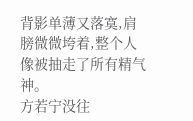背影单薄又落寞,肩膀微微垮着,整个人像被抽走了所有精气神。
方若宁没往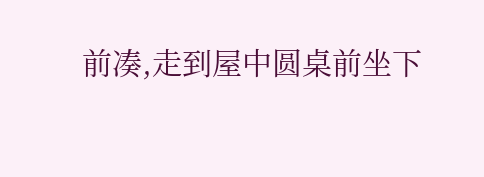前凑,走到屋中圆桌前坐下